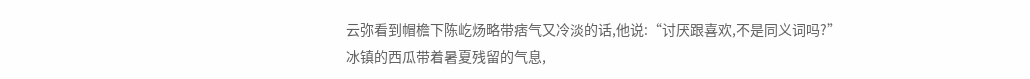云弥看到帽檐下陈屹炀略带痞气又冷淡的话,他说:“讨厌跟喜欢,不是同义词吗?”
冰镇的西瓜带着暑夏残留的气息,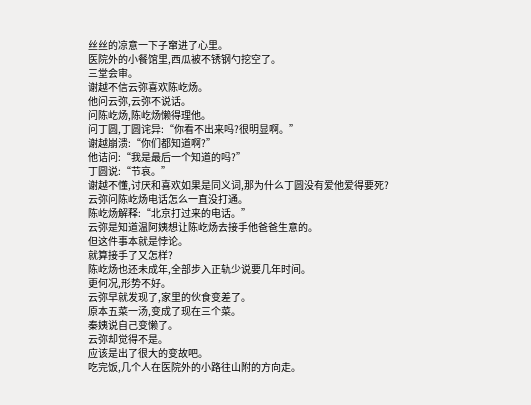丝丝的凉意一下子窜进了心里。
医院外的小餐馆里,西瓜被不锈钢勺挖空了。
三堂会审。
谢越不信云弥喜欢陈屹炀。
他问云弥,云弥不说话。
问陈屹炀,陈屹炀懒得理他。
问丁圆,丁圆诧异:“你看不出来吗?很明显啊。”
谢越崩溃:“你们都知道啊?”
他诘问:“我是最后一个知道的吗?”
丁圆说:“节哀。”
谢越不懂,讨厌和喜欢如果是同义词,那为什么丁圆没有爱他爱得要死?
云弥问陈屹炀电话怎么一直没打通。
陈屹炀解释:“北京打过来的电话。”
云弥是知道温阿姨想让陈屹炀去接手他爸爸生意的。
但这件事本就是悖论。
就算接手了又怎样?
陈屹炀也还未成年,全部步入正轨少说要几年时间。
更何况,形势不好。
云弥早就发现了,家里的伙食变差了。
原本五菜一汤,变成了现在三个菜。
秦姨说自己变懒了。
云弥却觉得不是。
应该是出了很大的变故吧。
吃完饭,几个人在医院外的小路往山附的方向走。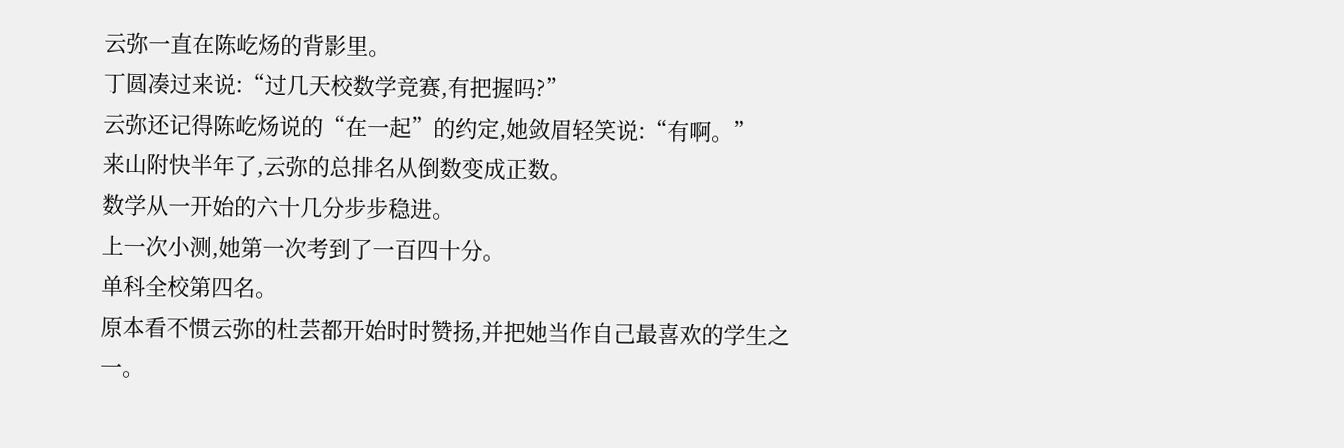云弥一直在陈屹炀的背影里。
丁圆凑过来说:“过几天校数学竞赛,有把握吗?”
云弥还记得陈屹炀说的“在一起”的约定,她敛眉轻笑说:“有啊。”
来山附快半年了,云弥的总排名从倒数变成正数。
数学从一开始的六十几分步步稳进。
上一次小测,她第一次考到了一百四十分。
单科全校第四名。
原本看不惯云弥的杜芸都开始时时赞扬,并把她当作自己最喜欢的学生之一。